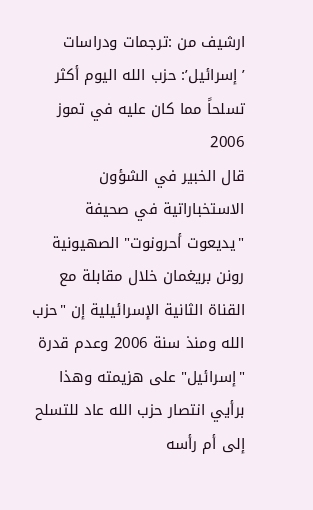ارشيف من :ترجمات ودراسات
’إسرائيل’: حزب الله اليوم أكثر تسلحاً مما كان عليه في تموز 2006
قال الخبير في الشؤون الاستخباراتية في صحيفة "يديعوت أحرونوت" الصهيونية رونن بريغمان خلال مقابلة مع القناة الثانية الإسرائيلية إن "حزب الله ومنذ سنة 2006 وعدم قدرة "إسرائيل" على هزيمته وهذا برأيي انتصار حزب الله عاد للتسلح إلى أم رأسه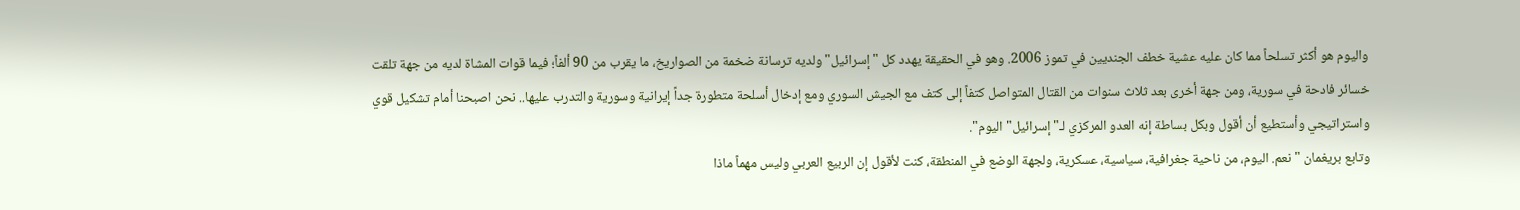واليوم هو أكثر تسلحاً مما كان عليه عشية خطف الجنديين في تموز 2006. وهو في الحقيقة يهدد كل "إسرائيل" ولديه ترسانة ضخمة من الصواريخ، ما يقرب من 90 ألفاً؛ فيما قوات المشاة لديه من جهة تلقت خسائر فادحة في سورية، ومن جهة أخرى بعد ثلاث سنوات من القتال المتواصل كتفاً إلى كتف مع الجيش السوري ومع إدخال أسلحة متطورة جداً إيرانية وسورية والتدرب عليها.. نحن اصبحنا أمام تشكيل قوي واستراتيجي وأستطيع أن أقول وبكل بساطة إنه العدو المركزي لـ"إسرائيل" اليوم".
وتابع بريغمان "نعم. اليوم، من ناحية جغرافية، سياسية، عسكرية، ولجهة الوضع في المنطقة، كنت لأقول إن الربيع العربي وليس مهماً ماذا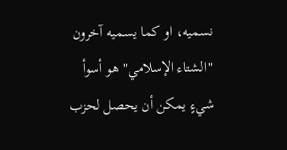نسميه، او كما يسميه آخرون "الشتاء الإسلامي" هو أسوأ شيءٍ يمكن أن يحصل لحزب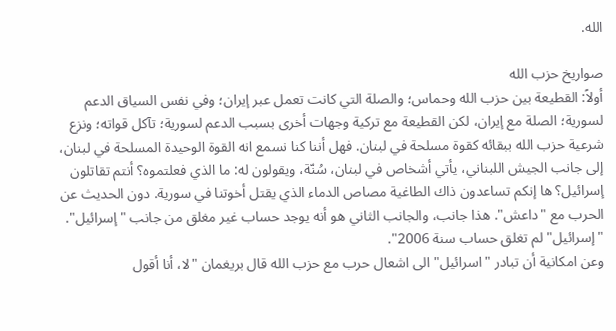الله.

صواريخ حزب الله
أولاً: القطيعة بين حزب الله وحماس؛ والصلة التي كانت تعمل عبر إيران؛ وفي نفس السياق الدعم لسورية؛ الصلة مع إيران، لكن القطيعة مع تركية وجهات أخرى بسبب الدعم لسورية؛ تآكل قواته؛ ونزع شرعية حزب الله ببقائه كقوة مسلحة في لبنان. فهل أننا كنا نسمع انه القوة الوحيدة المسلحة في لبنان، إلى جانب الجيش اللبناني، يأتي أشخاص في لبنان، سُنّة، ويقولون له: ما الذي فعلتموه؟ أنتم تقاتلون إسرائيل؟ ها إنكم تساعدون ذاك الطاغية مصاص الدماء الذي يقتل أخوتنا في سورية. دون الحديث عن الحرب مع "داعش". هذا جانب، والجانب الثاني هو أنه يوجد حساب غير مغلق من جانب "إسرائيل". "إسرائيل" لم تغلق حساب سنة 2006".
وعن امكانية أن تبادر "اسرائيل" الى اشعال حرب مع حزب الله قال بريغمان "لا، أنا أقول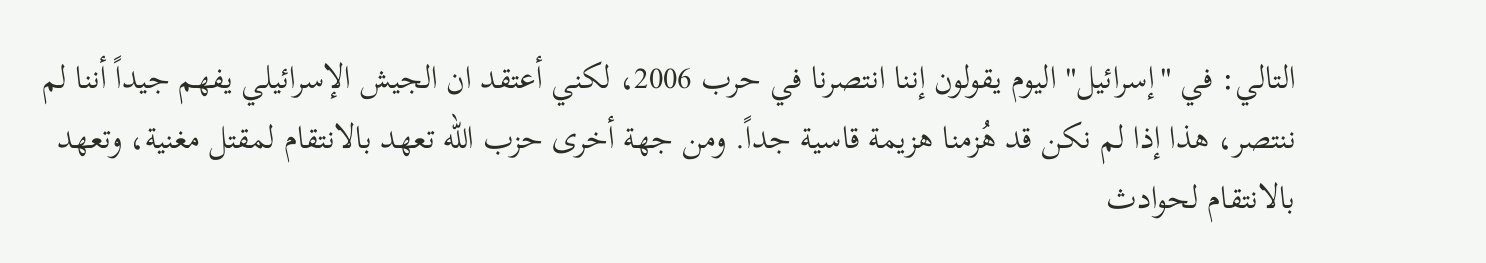التالي: في "إسرائيل" اليوم يقولون إننا انتصرنا في حرب 2006، لكني أعتقد ان الجيش الإسرائيلي يفهم جيداً أننا لم ننتصر، هذا إذا لم نكن قد هُزمنا هزيمة قاسية جداً. ومن جهة أخرى حزب الله تعهد بالانتقام لمقتل مغنية، وتعهد بالانتقام لحوادث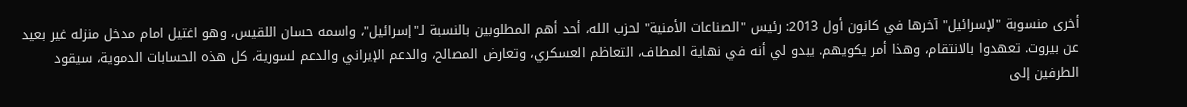أخرى منسوبة "لإسرائيل" آخرها في كانون أول 2013: رئيس "الصناعات الأمنية" لحزب الله، أحد أهم المطلوبين بالنسبة لـ"إسرائيل"، واسمه حسان اللقيس، وهو اغتيل امام مدخل منزله غير بعيد عن بيروت. تعهدوا بالانتقام، وهذا أمر يكويهم. يبدو لي أنه في نهاية المطاف، التعاظم العسكري، وتعارض المصالح، والدعم الإيراني والدعم لسورية، كل هذه الحسابات الدموية، سيقود الطرفين إلى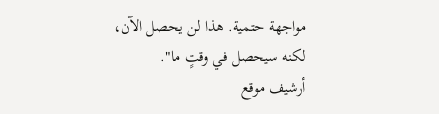مواجهة حتمية. هذا لن يحصل الآن، لكنه سيحصل في وقتٍ ما".
أرشيف موقع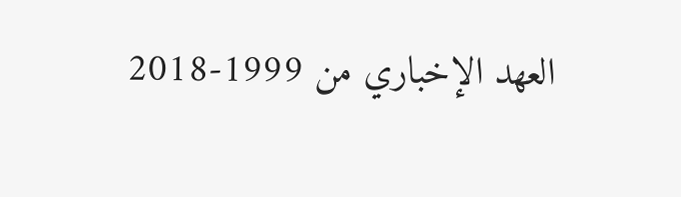العهد الإخباري من 1999-2018